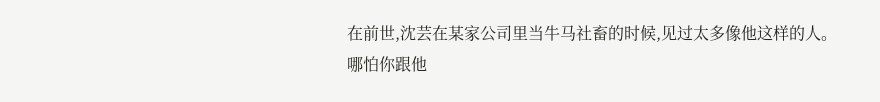在前世,沈芸在某家公司里当牛马社畜的时候,见过太多像他这样的人。
哪怕你跟他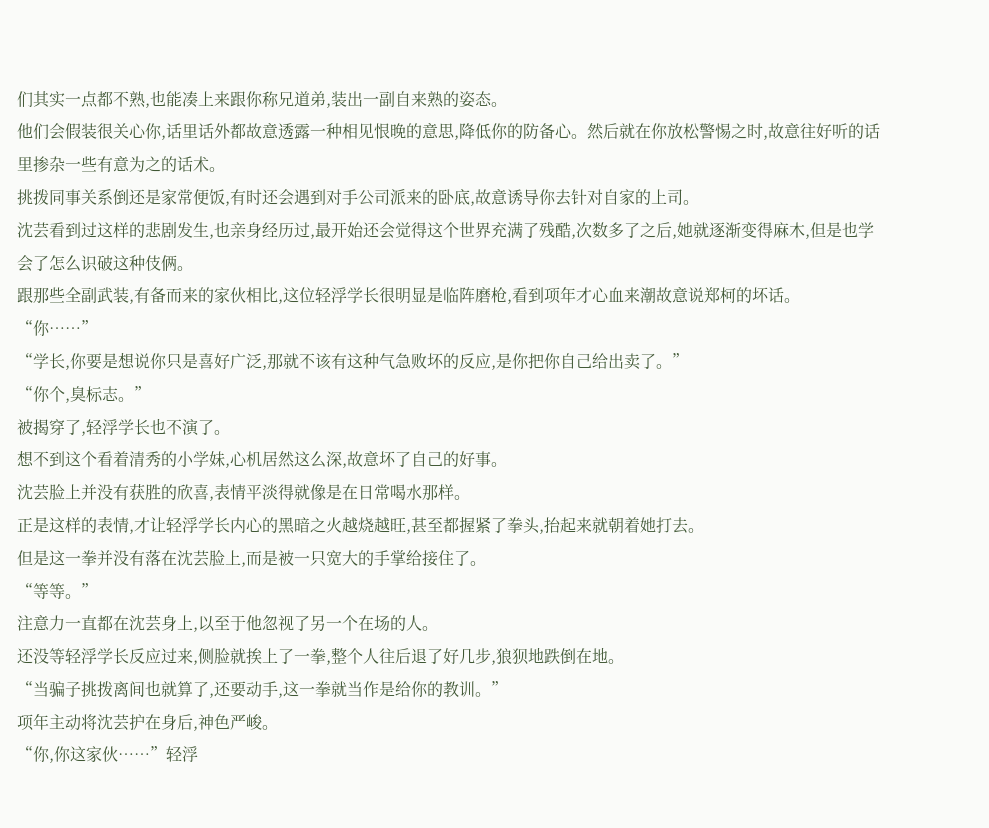们其实一点都不熟,也能凑上来跟你称兄道弟,装出一副自来熟的姿态。
他们会假装很关心你,话里话外都故意透露一种相见恨晚的意思,降低你的防备心。然后就在你放松警惕之时,故意往好听的话里掺杂一些有意为之的话术。
挑拨同事关系倒还是家常便饭,有时还会遇到对手公司派来的卧底,故意诱导你去针对自家的上司。
沈芸看到过这样的悲剧发生,也亲身经历过,最开始还会觉得这个世界充满了残酷,次数多了之后,她就逐渐变得麻木,但是也学会了怎么识破这种伎俩。
跟那些全副武装,有备而来的家伙相比,这位轻浮学长很明显是临阵磨枪,看到项年才心血来潮故意说郑柯的坏话。
“你……”
“学长,你要是想说你只是喜好广泛,那就不该有这种气急败坏的反应,是你把你自己给出卖了。”
“你个,臭标志。”
被揭穿了,轻浮学长也不演了。
想不到这个看着清秀的小学妹,心机居然这么深,故意坏了自己的好事。
沈芸脸上并没有获胜的欣喜,表情平淡得就像是在日常喝水那样。
正是这样的表情,才让轻浮学长内心的黑暗之火越烧越旺,甚至都握紧了拳头,抬起来就朝着她打去。
但是这一拳并没有落在沈芸脸上,而是被一只宽大的手掌给接住了。
“等等。”
注意力一直都在沈芸身上,以至于他忽视了另一个在场的人。
还没等轻浮学长反应过来,侧脸就挨上了一拳,整个人往后退了好几步,狼狈地跌倒在地。
“当骗子挑拨离间也就算了,还要动手,这一拳就当作是给你的教训。”
项年主动将沈芸护在身后,神色严峻。
“你,你这家伙……”轻浮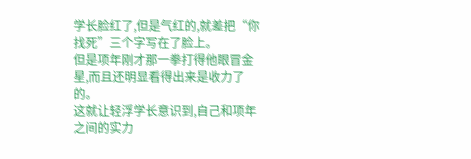学长脸红了,但是气红的,就差把“你找死”三个字写在了脸上。
但是项年刚才那一拳打得他眼冒金星,而且还明显看得出来是收力了的。
这就让轻浮学长意识到,自己和项年之间的实力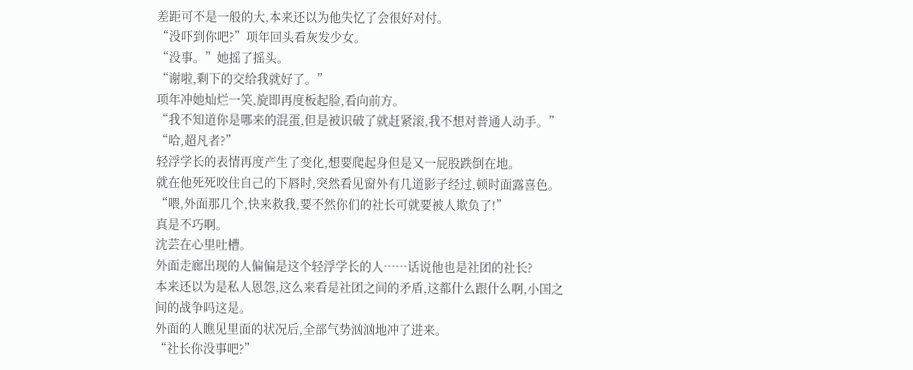差距可不是一般的大,本来还以为他失忆了会很好对付。
“没吓到你吧?”项年回头看灰发少女。
“没事。”她摇了摇头。
“谢啦,剩下的交给我就好了。”
项年冲她灿烂一笑,旋即再度板起脸,看向前方。
“我不知道你是哪来的混蛋,但是被识破了就赶紧滚,我不想对普通人动手。”
“哈,超凡者?”
轻浮学长的表情再度产生了变化,想要爬起身但是又一屁股跌倒在地。
就在他死死咬住自己的下唇时,突然看见窗外有几道影子经过,顿时面露喜色。
“喂,外面那几个,快来救我,要不然你们的社长可就要被人欺负了!”
真是不巧啊。
沈芸在心里吐槽。
外面走廊出现的人偏偏是这个轻浮学长的人……话说他也是社团的社长?
本来还以为是私人恩怨,这么来看是社团之间的矛盾,这都什么跟什么啊,小国之间的战争吗这是。
外面的人瞧见里面的状况后,全部气势汹汹地冲了进来。
“社长你没事吧?”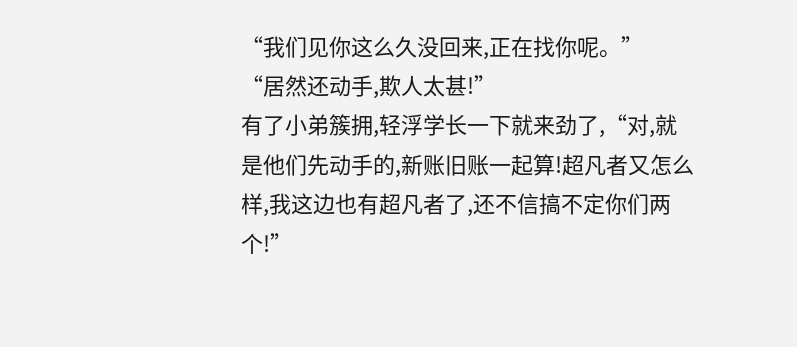“我们见你这么久没回来,正在找你呢。”
“居然还动手,欺人太甚!”
有了小弟簇拥,轻浮学长一下就来劲了,“对,就是他们先动手的,新账旧账一起算!超凡者又怎么样,我这边也有超凡者了,还不信搞不定你们两个!”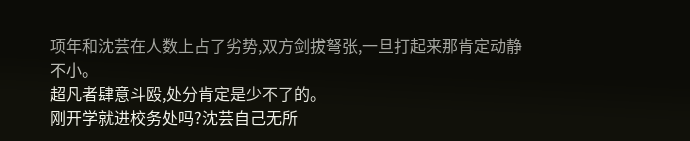项年和沈芸在人数上占了劣势,双方剑拔弩张,一旦打起来那肯定动静不小。
超凡者肆意斗殴,处分肯定是少不了的。
刚开学就进校务处吗?沈芸自己无所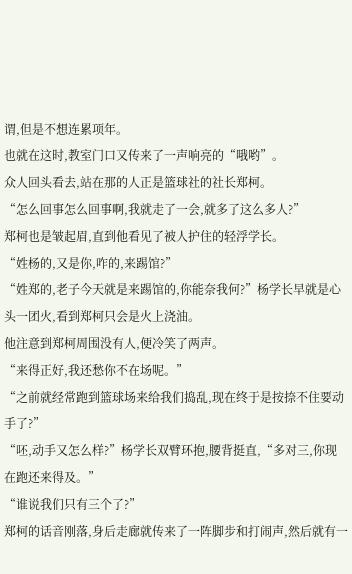谓,但是不想连累项年。
也就在这时,教室门口又传来了一声响亮的“哦哟”。
众人回头看去,站在那的人正是篮球社的社长郑柯。
“怎么回事怎么回事啊,我就走了一会,就多了这么多人?”
郑柯也是皱起眉,直到他看见了被人护住的轻浮学长。
“姓杨的,又是你,咋的,来踢馆?”
“姓郑的,老子今天就是来踢馆的,你能奈我何?”杨学长早就是心头一团火,看到郑柯只会是火上浇油。
他注意到郑柯周围没有人,便冷笑了两声。
“来得正好,我还愁你不在场呢。”
“之前就经常跑到篮球场来给我们捣乱,现在终于是按捺不住要动手了?”
“呸,动手又怎么样?”杨学长双臂环抱,腰背挺直,“多对三,你现在跑还来得及。”
“谁说我们只有三个了?”
郑柯的话音刚落,身后走廊就传来了一阵脚步和打闹声,然后就有一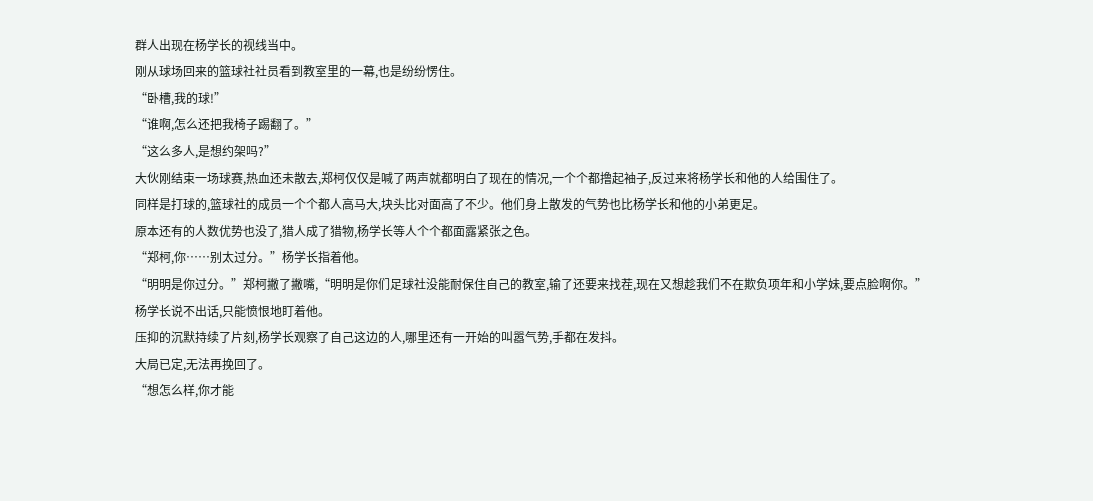群人出现在杨学长的视线当中。
刚从球场回来的篮球社社员看到教室里的一幕,也是纷纷愣住。
“卧槽,我的球!”
“谁啊,怎么还把我椅子踢翻了。”
“这么多人,是想约架吗?”
大伙刚结束一场球赛,热血还未散去,郑柯仅仅是喊了两声就都明白了现在的情况,一个个都撸起袖子,反过来将杨学长和他的人给围住了。
同样是打球的,篮球社的成员一个个都人高马大,块头比对面高了不少。他们身上散发的气势也比杨学长和他的小弟更足。
原本还有的人数优势也没了,猎人成了猎物,杨学长等人个个都面露紧张之色。
“郑柯,你……别太过分。”杨学长指着他。
“明明是你过分。”郑柯撇了撇嘴,“明明是你们足球社没能耐保住自己的教室,输了还要来找茬,现在又想趁我们不在欺负项年和小学妹,要点脸啊你。”
杨学长说不出话,只能愤恨地盯着他。
压抑的沉默持续了片刻,杨学长观察了自己这边的人,哪里还有一开始的叫嚣气势,手都在发抖。
大局已定,无法再挽回了。
“想怎么样,你才能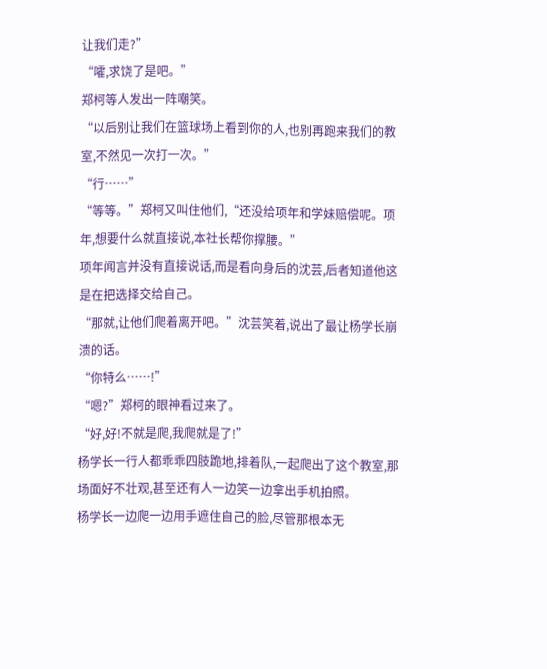让我们走?”
“嚯,求饶了是吧。”
郑柯等人发出一阵嘲笑。
“以后别让我们在篮球场上看到你的人,也别再跑来我们的教室,不然见一次打一次。”
“行……”
“等等。”郑柯又叫住他们,“还没给项年和学妹赔偿呢。项年,想要什么就直接说,本社长帮你撑腰。”
项年闻言并没有直接说话,而是看向身后的沈芸,后者知道他这是在把选择交给自己。
“那就,让他们爬着离开吧。”沈芸笑着,说出了最让杨学长崩溃的话。
“你特么……!”
“嗯?”郑柯的眼神看过来了。
“好,好!不就是爬,我爬就是了!”
杨学长一行人都乖乖四肢跪地,排着队,一起爬出了这个教室,那场面好不壮观,甚至还有人一边笑一边拿出手机拍照。
杨学长一边爬一边用手遮住自己的脸,尽管那根本无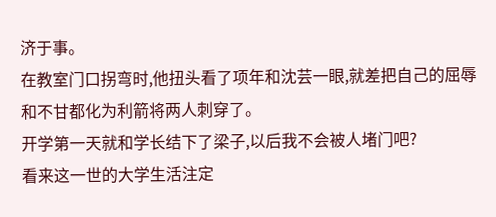济于事。
在教室门口拐弯时,他扭头看了项年和沈芸一眼,就差把自己的屈辱和不甘都化为利箭将两人刺穿了。
开学第一天就和学长结下了梁子,以后我不会被人堵门吧?
看来这一世的大学生活注定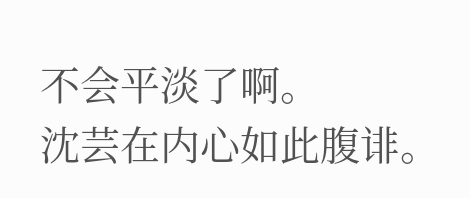不会平淡了啊。
沈芸在内心如此腹诽。